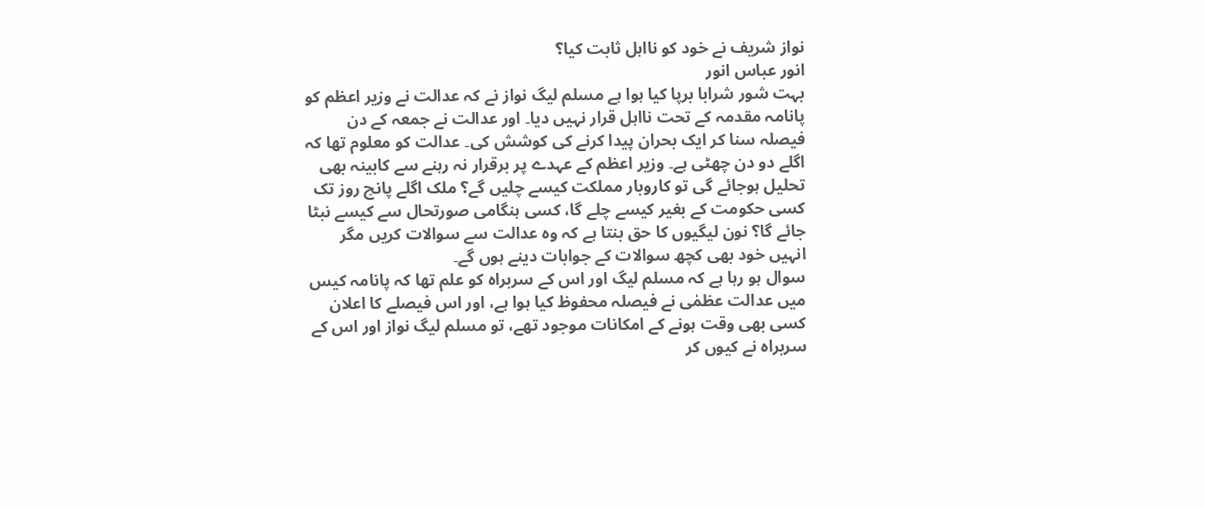نواز شریف نے خود کو نااہل ثابت کیا؟
انور عباس انور
بہت شور شرابا برپا کیا ہوا ہے مسلم لیگ نواز نے کہ عدالت نے وزیر اعظم کو پانامہ مقدمہ کے تحت نااہل قرار نہیں دیا۔ اور عدالت نے جمعہ کے دن فیصلہ سنا کر ایک بحران پیدا کرنے کی کوشش کی۔ عدالت کو معلوم تھا کہ اگلے دو دن چھٹی ہے۔ وزیر اعظم کے عہدے پر برقرار نہ رہنے سے کابینہ بھی تحلیل ہوجائے گی تو کاروبار مملکت کیسے چلیں گے؟ ملک اگلے پانچ روز تک کسی حکومت کے بغیر کیسے چلے گا، کسی ہنگامی صورتحال سے کیسے نبٹا جائے گا؟ نون لیگیوں کا حق بنتا ہے کہ وہ عدالت سے سوالات کریں مگر انہیں خود بھی کچھ سوالات کے جوابات دینے ہوں گے۔
سوال ہو رہا ہے کہ مسلم لیگ اور اس کے سربراہ کو علم تھا کہ پانامہ کیس میں عدالت عظمٰی نے فیصلہ محفوظ کیا ہوا ہے، اور اس فیصلے کا اعلان کسی بھی وقت ہونے کے امکانات موجود تھے، تو مسلم لیگ نواز اور اس کے سربراہ نے کیوں کر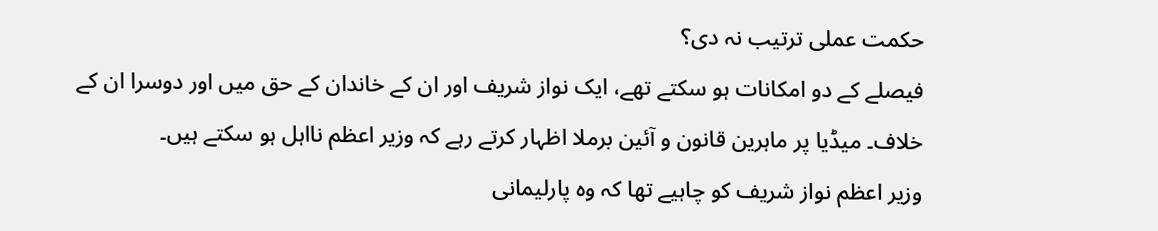حکمت عملی ترتیب نہ دی؟
فیصلے کے دو امکانات ہو سکتے تھے، ایک نواز شریف اور ان کے خاندان کے حق میں اور دوسرا ان کے خلاف۔ میڈیا پر ماہرین قانون و آئین برملا اظہار کرتے رہے کہ وزیر اعظم نااہل ہو سکتے ہیں۔
وزیر اعظم نواز شریف کو چاہیے تھا کہ وہ پارلیمانی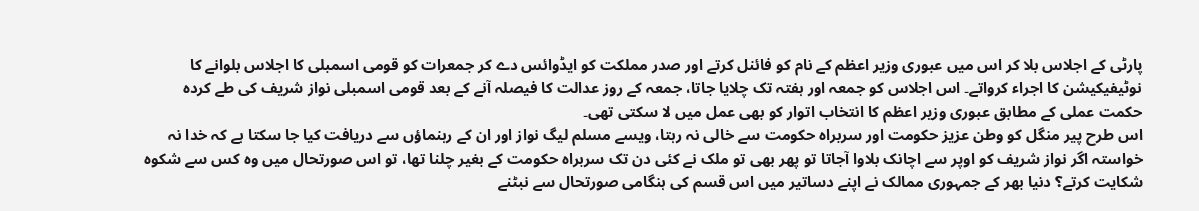پارٹی کے اجلاس بلا کر اس میں عبوری وزیر اعظم کے نام کو فائنل کرتے اور صدر مملکت کو ایڈوائس دے کر جمعرات کو قومی اسمبلی کا اجلاس بلوانے کا نوٹیفیکیشن کا اجراء کرواتے۔ اس اجلاس کو جمعہ اور ہفتہ تک چلایا جاتا، جمعہ کے روز عدالت کا فیصلہ آنے کے بعد قومی اسمبلی نواز شریف کی طے کردہ حکمت عملی کے مطابق عبوری وزیر اعظم کا انتخاب اتوار کو بھی عمل میں لا سکتی تھی۔
اس طرح پیر منگل کو وطن عزیز حکومت اور سربراہ حکومت سے خالی نہ رہتا، ویسے مسلم لیگ نواز اور ان کے رہنماؤں سے دریافت کیا جا سکتا ہے کہ خدا نہ خواستہ اگر نواز شریف کو اوپر سے اچانک بلاوا آجاتا تو پھر بھی تو ملک نے کئی دن تک سربراہ حکومت کے بغیر چلنا تھا، تو اس صورتحال میں وہ کس سے شکوہ شکایت کرتے؟ دنیا بھر کے جمہوری ممالک نے اپنے دساتیر میں اس قسم کی ہنگامی صورتحال سے نبٹنے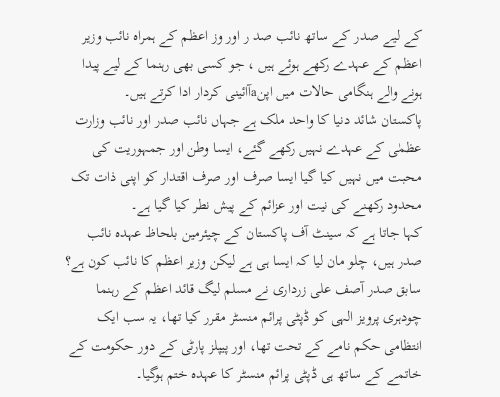کے لیے صدر کے ساتھ نائب صد ر اور وز اعظم کے ہمراہ نائب وزیر اعظم کے عہدے رکھے ہوئے ہیں ، جو کسی بھی رہنما کے لیے پیدا ہونے والے ہنگامی حالات میں اپنaآائینی کردار ادا کرتے ہیں۔
پاکستان شائد دنیا کا واحد ملک ہے جہاں نائب صدر اور نائب وزارت عظمٰی کے عہدے نہیں رکھے گئے، ایسا وطن اور جمہوریت کی محبت میں نہیں کیا گیا ایسا صرف اور صرف اقتدار کو اپنی ذات تک محدود رکھنے کی نیت اور عزائم کے پیش نطر کیا گیا ہے۔
کہا جاتا ہے کہ سینٹ آف پاکستان کے چیئرمین بلحاظ عہدہ نائب صدر ہیں، چلو مان لیا کہ ایسا ہی ہے لیکن وزیر اعظم کا نائب کون ہے؟ سابق صدر آصف علی زرداری نے مسلم لیگ قائد اعظم کے رہنما چودہری پرویز الہی کو ڈپٹی پرائم منسٹر مقرر کیا تھا، یہ سب ایک انتظامی حکم نامے کے تحت تھا، اور پیپلز پارٹی کے دور حکومت کے خاتمے کے ساتھ ہی ڈپٹی پرائم منسٹر کا عہدہ ختم ہوگیا۔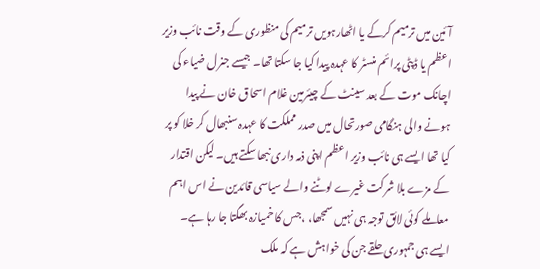آئین میں ترمیم کرکے یا اٹھارہویں ترمیم کی منظوری کے وقت نائب وزیر اعظم یا ڈپٹی پرائم منسٹر کا عہدہ پیدا کیا جا سکتا تھا۔ جیسے جنرل ضیاء کی اچانک موت کے بعد سینٹ کے چیئرمین غلام اسحاق خان نے پیدا ہونے والی ہنگامی صورتحال میں صدر مملکت کا عہدہ سنبھال کر خلا کو پر کیا تھا ایسے ہی نائب وزیر اعظم اپنی ذمہ داری نبھا سکتے ہیں۔ لیکن اقتدار کے مزے بلا شرکت غیرے لوٹنے والے سیاسی قائدین نے اس اہم معاملے کوئی لائق توجہ ہی نہیں سمجھا، ،جس کا خمیازہ بھگتا جا رہا ہے۔
ایسے ہی جمہوری حلقے جن کی خواہش ہے کہ ملک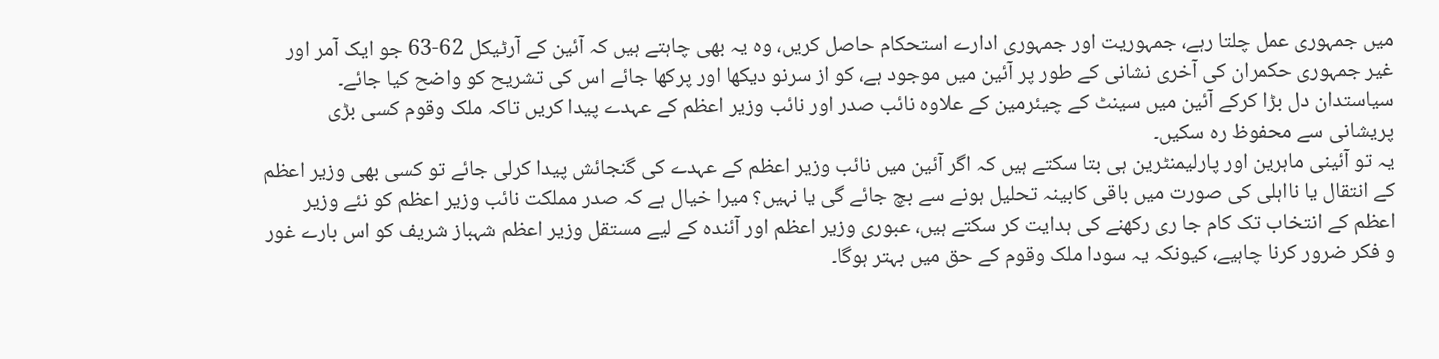میں جمہوری عمل چلتا رہے، جمہوریت اور جمہوری ادارے استحکام حاصل کریں، وہ یہ بھی چاہتے ہیں کہ آئین کے آرٹیکل 62-63 جو ایک آمر اور غیر جمہوری حکمران کی آخری نشانی کے طور پر آئین میں موجود ہے، کو از سرنو دیکھا اور پرکھا جائے اس کی تشریح کو واضح کیا جائے۔ سیاستدان دل بڑا کرکے آئین میں سینٹ کے چیئرمین کے علاوہ نائب صدر اور نائب وزیر اعظم کے عہدے پیدا کریں تاکہ ملک وقوم کسی بڑی پریشانی سے محفوظ رہ سکیں۔
یہ تو آئینی ماہرین اور پارلیمنٹرین ہی بتا سکتے ہیں کہ اگر آئین میں نائب وزیر اعظم کے عہدے کی گنجائش پیدا کرلی جائے تو کسی بھی وزیر اعظم کے انتقال یا نااہلی کی صورت میں باقی کابینہ تحلیل ہونے سے بچ جائے گی یا نہیں؟ میرا خیال ہے کہ صدر مملکت نائب وزیر اعظم کو نئے وزیر اعظم کے انتخاب تک کام جا ری رکھنے کی ہدایت کر سکتے ہیں، عبوری وزیر اعظم اور آئندہ کے لیے مستقل وزیر اعظم شہباز شریف کو اس بارے غور و فکر ضرور کرنا چاہیے، کیونکہ یہ سودا ملک وقوم کے حق میں بہتر ہوگا۔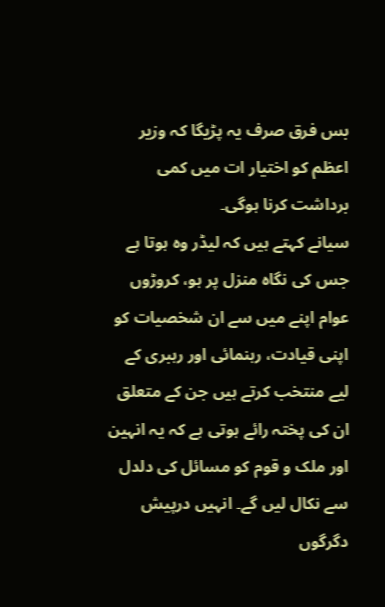بس فرق صرف یہ پڑیگا کہ وزیر اعظم کو اختیار ات میں کمی برداشت کرنا ہوگی۔
سیانے کہتے ہیں کہ لیڈر وہ ہوتا ہے جس کی نگاہ منزل پر ہو، کروڑوں عوام اپنے میں سے ان شخصیات کو اپنی قیادت، رہنمائی اور رہبری کے لیے منتخب کرتے ہیں جن کے متعلق ان کی پختہ رائے ہوتی ہے کہ یہ انہین اور ملک و قوم کو مسائل کی دلدل سے نکال لیں گے۔ انہیں درپیش دگرگوں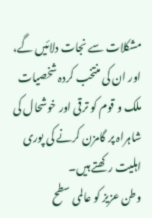مشکلات سے نجات دلائیں گے، اور ان کی منتخب کردہ شخصیات ملک و قوم کو ترقی اور خوشحال کی شاہراہ پر گامزن کرنے کی پوری اہلیت رکھتے ہیں۔
وطن عزیز کو عالمی سطح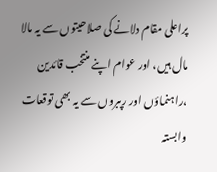پراعلی مقام دلانے کی صلاحیتوں سے یہ مالا مال ہیں، اور عوام اپنے منتخب قائدین ،راہنماؤں اور رپبروں سے یہ بھی توقعات وابستہ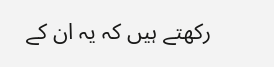رکھتے ہیں کہ یہ ان کے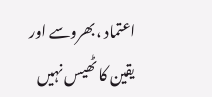اعتماد ،بھروسے اور یقین کا ٹھیس نہیں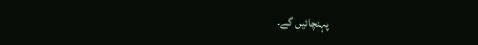پہنچائیں گے۔